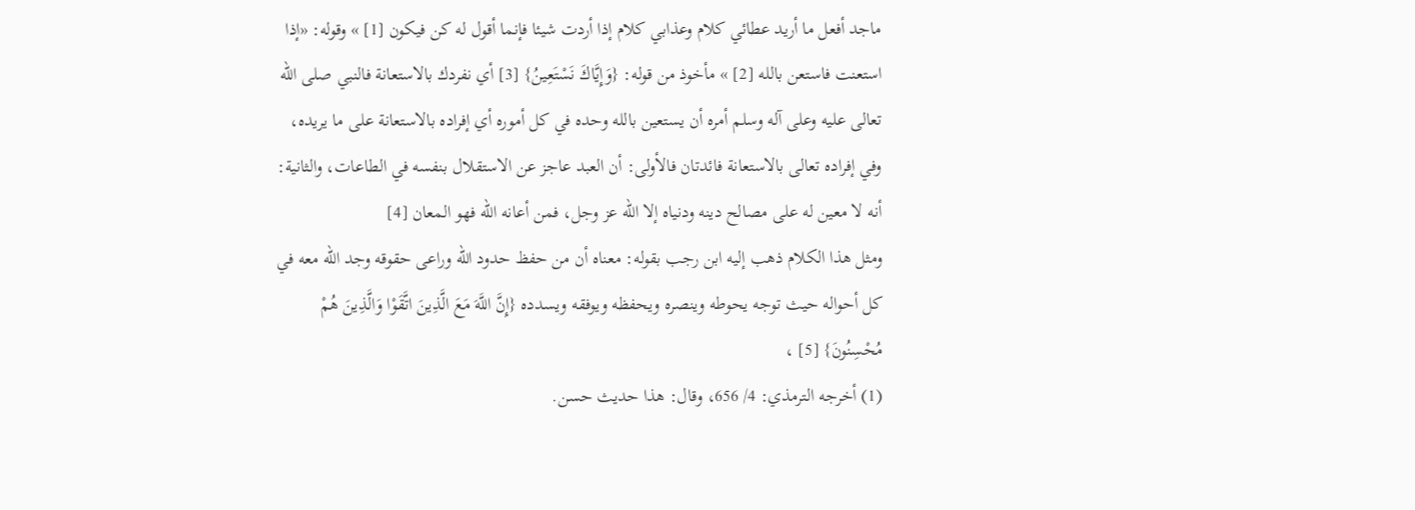ماجد أفعل ما أريد عطائي كلام وعذابي كلام إذا أردت شيئا فإنما أقول له كن فيكون [1] » وقوله: «إذا استعنت فاستعن بالله [2] » مأخوذ من قوله: {وَإِيَّاكَ نَسْتَعِينُ} [3] أي نفردك بالاستعانة فالنبي صلى الله تعالى عليه وعلى آله وسلم أمره أن يستعين بالله وحده في كل أموره أي إفراده بالاستعانة على ما يريده، وفي إفراده تعالى بالاستعانة فائدتان فالأولى: أن العبد عاجز عن الاستقلال بنفسه في الطاعات، والثانية: أنه لا معين له على مصالح دينه ودنياه إلا الله عز وجل، فمن أعانه الله فهو المعان [4]
ومثل هذا الكلام ذهب إليه ابن رجب بقوله: معناه أن من حفظ حدود الله وراعى حقوقه وجد الله معه في كل أحواله حيث توجه يحوطه وينصره ويحفظه ويوفقه ويسدده {إِنَّ اللَّهَ مَعَ الَّذِينَ اتَّقَوْا وَالَّذِينَ هُمْ مُحْسِنُونَ} [5] ،
(1) أخرجه الترمذي: 4/ 656، وقال: هذا حديث حسن.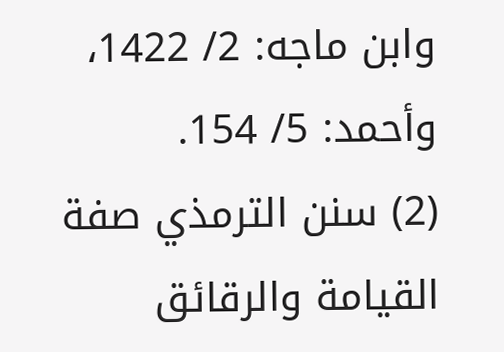وابن ماجه: 2/ 1422، وأحمد: 5/ 154.
(2) سنن الترمذي صفة القيامة والرقائق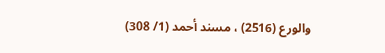والورع (2516) ، مسند أحمد (1/ 308)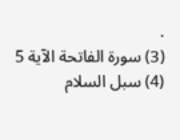.
(3) سورة الفاتحة الآية 5
(4) سبل السلام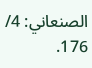الصنعاني: 4/ 176.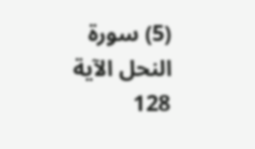(5) سورة النحل الآية 128